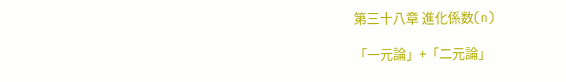第三十八章 進化係数(n)

「一元論」+「二元論」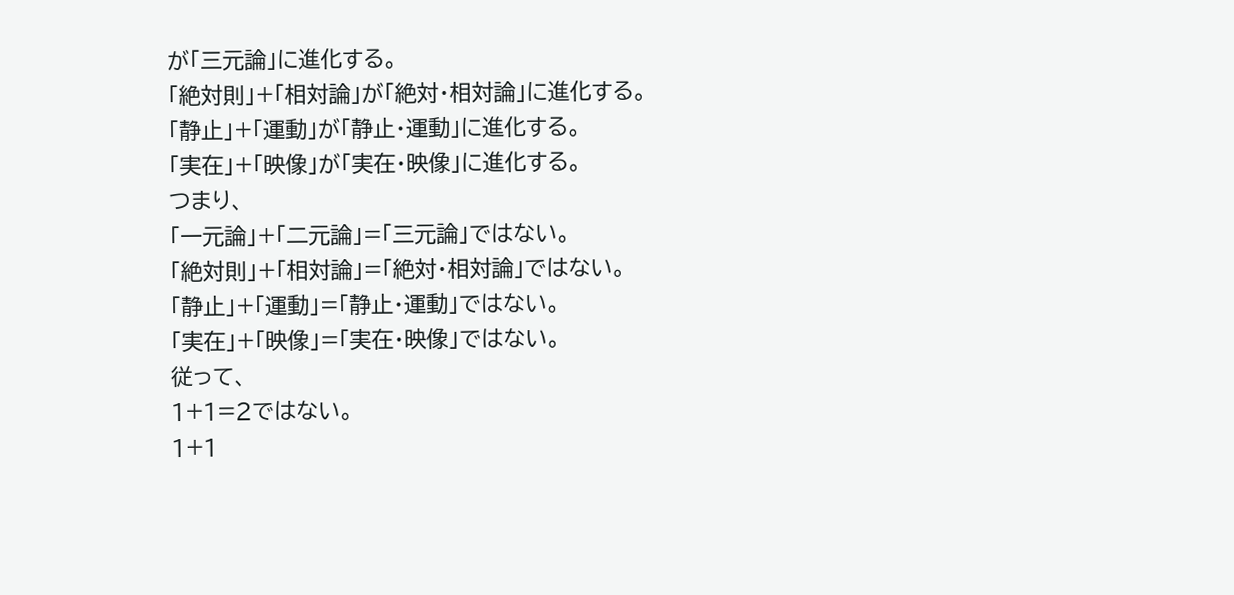が「三元論」に進化する。
「絶対則」+「相対論」が「絶対・相対論」に進化する。
「静止」+「運動」が「静止・運動」に進化する。
「実在」+「映像」が「実在・映像」に進化する。
つまり、
「一元論」+「二元論」=「三元論」ではない。
「絶対則」+「相対論」=「絶対・相対論」ではない。
「静止」+「運動」=「静止・運動」ではない。
「実在」+「映像」=「実在・映像」ではない。
従って、
1+1=2ではない。
1+1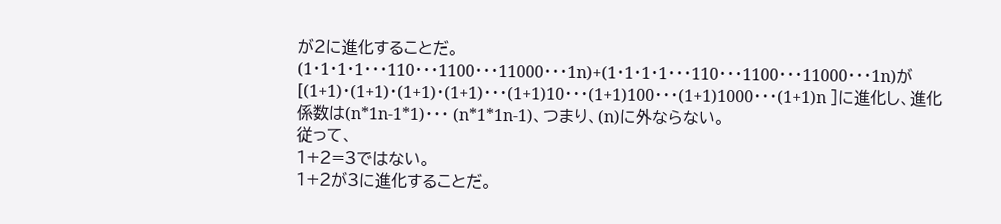が2に進化することだ。
(1・1・1・1・・・110・・・1100・・・11000・・・1n)+(1・1・1・1・・・110・・・1100・・・11000・・・1n)が[(1+1)・(1+1)・(1+1)・(1+1)・・・(1+1)10・・・(1+1)100・・・(1+1)1000・・・(1+1)n ]に進化し、進化係数は(n*1n-1*1)・・・ (n*1*1n-1)、つまり、(n)に外ならない。
従って、
1+2=3ではない。
1+2が3に進化することだ。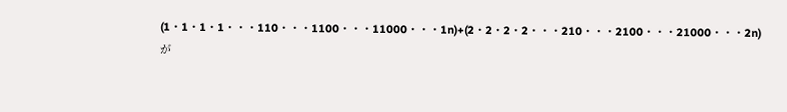(1・1・1・1・・・110・・・1100・・・11000・・・1n)+(2・2・2・2・・・210・・・2100・・・21000・・・2n)が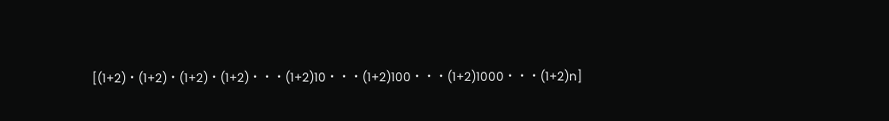[(1+2)・(1+2)・(1+2)・(1+2)・・・(1+2)10・・・(1+2)100・・・(1+2)1000・・・(1+2)n]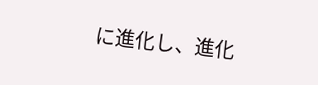に進化し、進化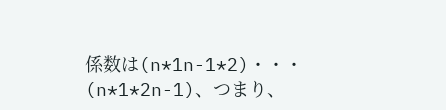係数は(n*1n-1*2)・・・ (n*1*2n-1)、つまり、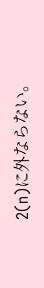2(n)に外ならない。